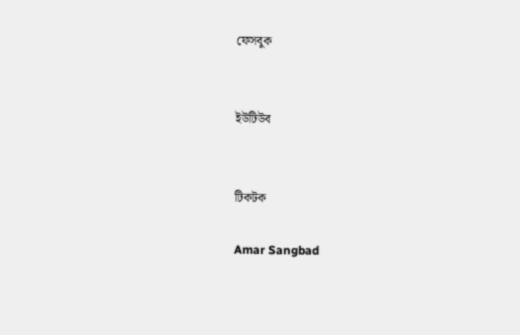ফেসবুক


ইউটিউব


টিকটক

Amar Sangbad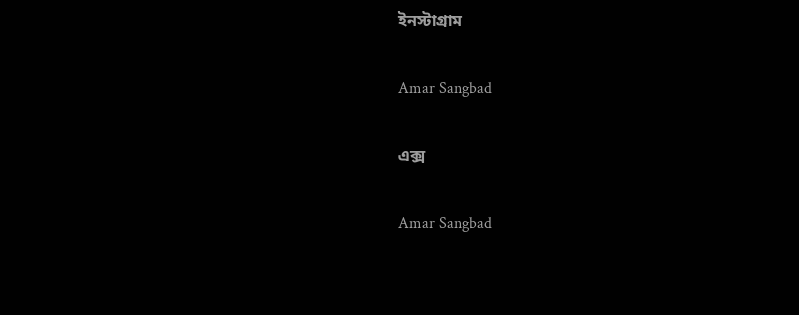ইনস্টাগ্রাম

Amar Sangbad

এক্স

Amar Sangbad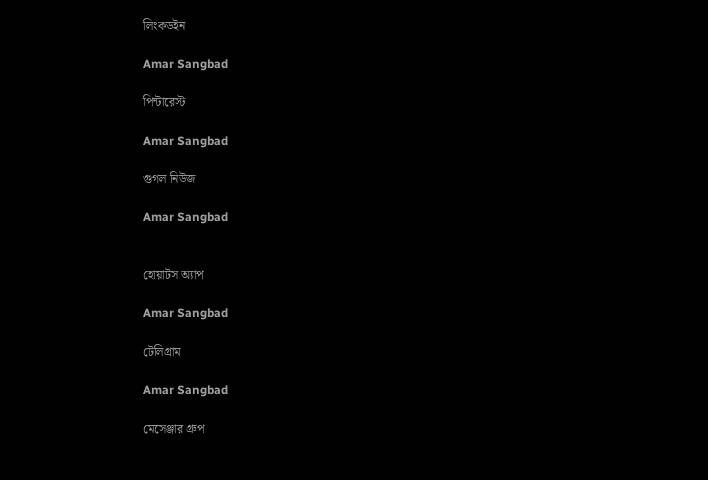লিংকডইন

Amar Sangbad

পিন্টারেস্ট

Amar Sangbad

গুগল নিউজ

Amar Sangbad


হোয়াটস অ্যাপ

Amar Sangbad

টেলিগ্রাম

Amar Sangbad

মেসেঞ্জার গ্রুপ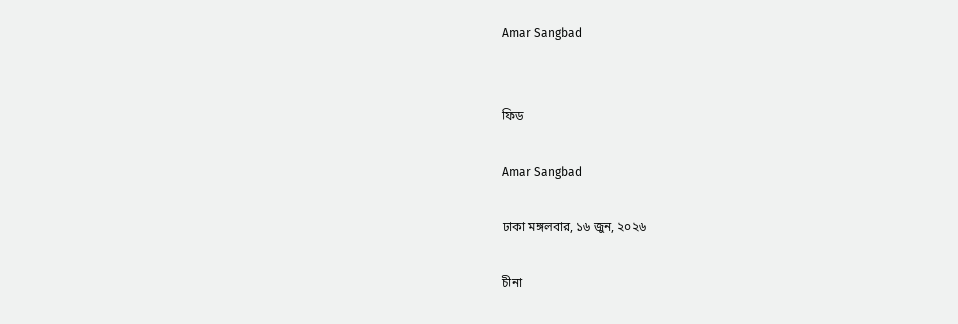Amar Sangbad


ফিড

Amar Sangbad

ঢাকা মঙ্গলবার, ১৬ জুন, ২০২৬

চীনা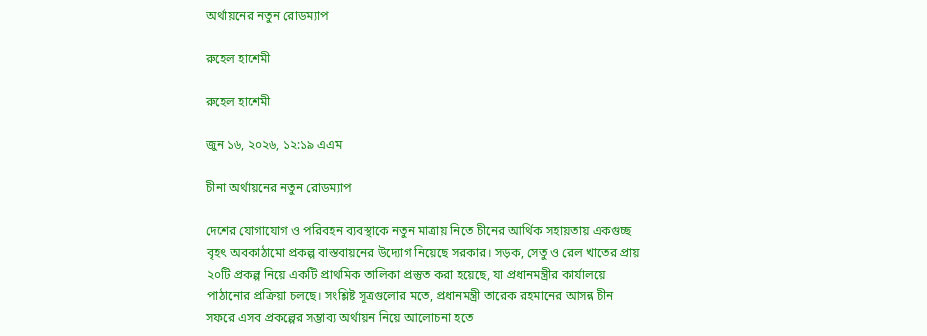অর্থায়নের নতুন রোডম্যাপ

রুহেল হাশেমী

রুহেল হাশেমী

জুন ১৬, ২০২৬, ১২:১৯ এএম

চীনা অর্থায়নের নতুন রোডম্যাপ

দেশের যোগাযোগ ও পরিবহন ব্যবস্থাকে নতুন মাত্রায় নিতে চীনের আর্থিক সহায়তায় একগুচ্ছ বৃহৎ অবকাঠামো প্রকল্প বাস্তবায়নের উদ্যোগ নিয়েছে সরকার। সড়ক, সেতু ও রেল খাতের প্রায় ২০টি প্রকল্প নিয়ে একটি প্রাথমিক তালিকা প্রস্তুত করা হয়েছে, যা প্রধানমন্ত্রীর কার্যালয়ে পাঠানোর প্রক্রিয়া চলছে। সংশ্লিষ্ট সূত্রগুলোর মতে, প্রধানমন্ত্রী তারেক রহমানের আসন্ন চীন সফরে এসব প্রকল্পের সম্ভাব্য অর্থায়ন নিয়ে আলোচনা হতে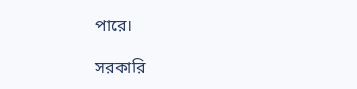পারে।

সরকারি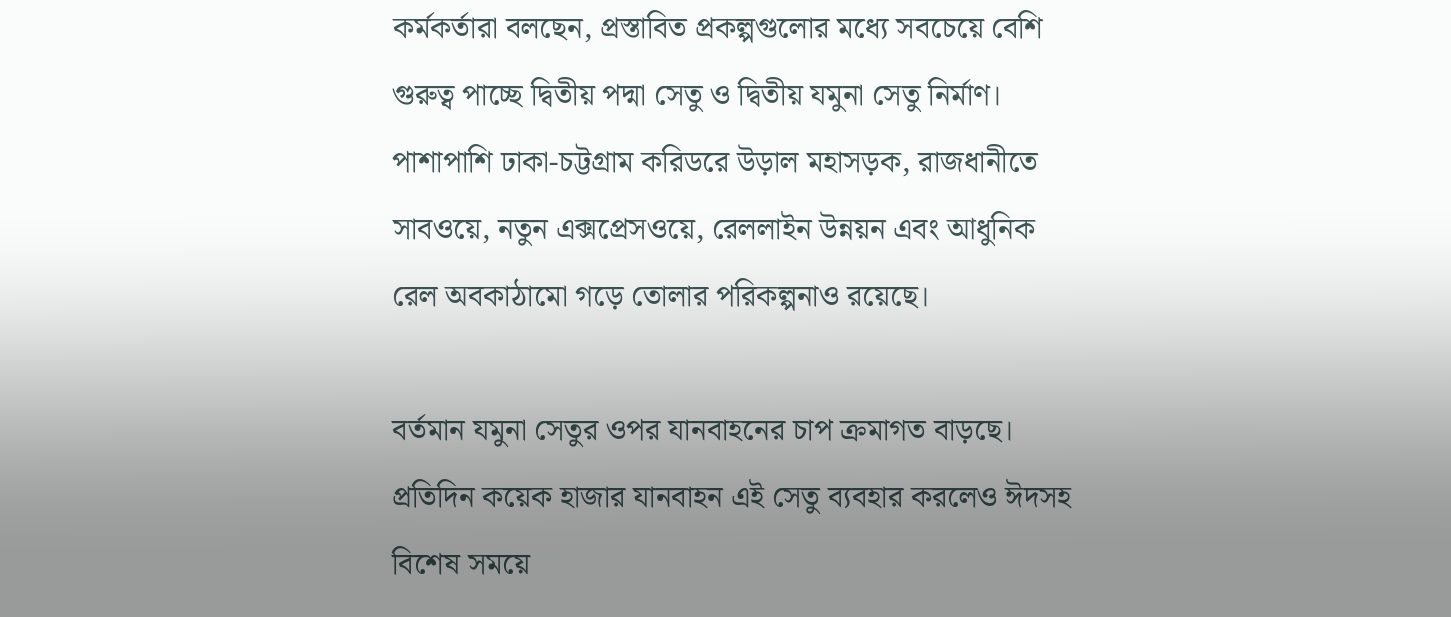কর্মকর্তারা বলছেন, প্রস্তাবিত প্রকল্পগুলোর মধ্যে সবচেয়ে বেশি গুরুত্ব পাচ্ছে দ্বিতীয় পদ্মা সেতু ও দ্বিতীয় যমুনা সেতু নির্মাণ। পাশাপাশি ঢাকা-চট্টগ্রাম করিডরে উড়াল মহাসড়ক, রাজধানীতে সাবওয়ে, নতুন এক্সপ্রেসওয়ে, রেললাইন উন্নয়ন এবং আধুনিক রেল অবকাঠামো গড়ে তোলার পরিকল্পনাও রয়েছে।

বর্তমান যমুনা সেতুর ওপর যানবাহনের চাপ ক্রমাগত বাড়ছে। প্রতিদিন কয়েক হাজার যানবাহন এই সেতু ব্যবহার করলেও ঈদসহ বিশেষ সময়ে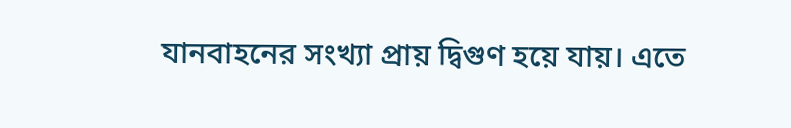যানবাহনের সংখ্যা প্রায় দ্বিগুণ হয়ে যায়। এতে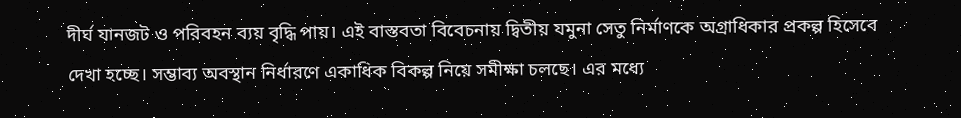দীর্ঘ যানজট ও পরিবহন ব্যয় বৃদ্ধি পায়। এই বাস্তবতা বিবেচনায় দ্বিতীয় যমুনা সেতু নির্মাণকে অগ্রাধিকার প্রকল্প হিসেবে দেখা হচ্ছে। সম্ভাব্য অবস্থান নির্ধারণে একাধিক বিকল্প নিয়ে সমীক্ষা চলছে। এর মধ্যে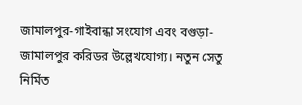জামালপুর-গাইবান্ধা সংযোগ এবং বগুড়া-জামালপুর করিডর উল্লেখযোগ্য। নতুন সেতু নির্মিত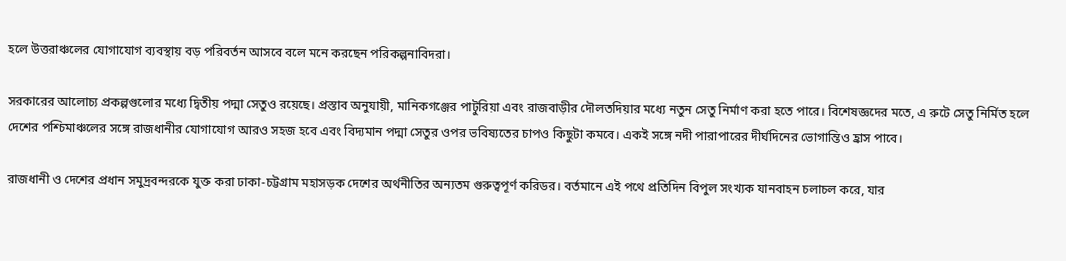হলে উত্তরাঞ্চলের যোগাযোগ ব্যবস্থায় বড় পরিবর্তন আসবে বলে মনে করছেন পরিকল্পনাবিদরা।

সরকারের আলোচ্য প্রকল্পগুলোর মধ্যে দ্বিতীয় পদ্মা সেতুও রয়েছে। প্রস্তাব অনুযায়ী, মানিকগঞ্জের পাটুরিয়া এবং রাজবাড়ীর দৌলতদিয়ার মধ্যে নতুন সেতু নির্মাণ করা হতে পারে। বিশেষজ্ঞদের মতে, এ রুটে সেতু নির্মিত হলে দেশের পশ্চিমাঞ্চলের সঙ্গে রাজধানীর যোগাযোগ আরও সহজ হবে এবং বিদ্যমান পদ্মা সেতুর ওপর ভবিষ্যতের চাপও কিছুটা কমবে। একই সঙ্গে নদী পারাপারের দীর্ঘদিনের ভোগান্তিও হ্রাস পাবে।

রাজধানী ও দেশের প্রধান সমুদ্রবন্দরকে যুক্ত করা ঢাকা-চট্টগ্রাম মহাসড়ক দেশের অর্থনীতির অন্যতম গুরুত্বপূর্ণ করিডর। বর্তমানে এই পথে প্রতিদিন বিপুল সংখ্যক যানবাহন চলাচল করে, যার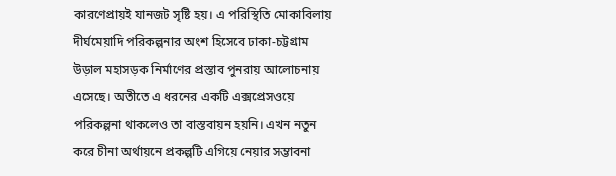কারণেপ্রায়ই যানজট সৃষ্টি হয়। এ পরিস্থিতি মোকাবিলায় দীর্ঘমেয়াদি পরিকল্পনার অংশ হিসেবে ঢাকা-চট্টগ্রাম উড়াল মহাসড়ক নির্মাণের প্রস্তাব পুনরায় আলোচনায় এসেছে। অতীতে এ ধরনের একটি এক্সপ্রেসওয়ে পরিকল্পনা থাকলেও তা বাস্তবায়ন হয়নি। এখন নতুন করে চীনা অর্থায়নে প্রকল্পটি এগিয়ে নেয়ার সম্ভাবনা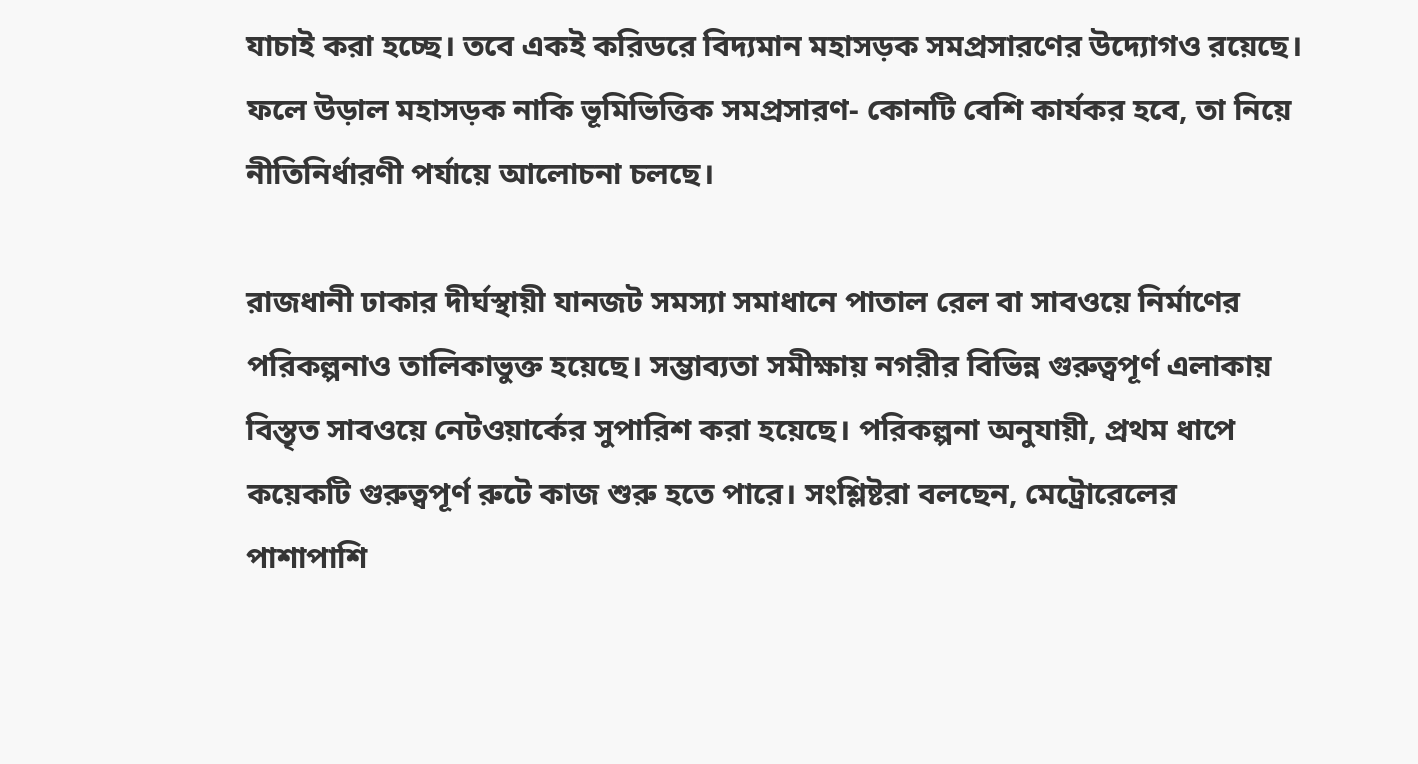যাচাই করা হচ্ছে। তবে একই করিডরে বিদ্যমান মহাসড়ক সমপ্রসারণের উদ্যোগও রয়েছে। ফলে উড়াল মহাসড়ক নাকি ভূমিভিত্তিক সমপ্রসারণ- কোনটি বেশি কার্যকর হবে, তা নিয়ে নীতিনির্ধারণী পর্যায়ে আলোচনা চলছে।

রাজধানী ঢাকার দীর্ঘস্থায়ী যানজট সমস্যা সমাধানে পাতাল রেল বা সাবওয়ে নির্মাণের পরিকল্পনাও তালিকাভুক্ত হয়েছে। সম্ভাব্যতা সমীক্ষায় নগরীর বিভিন্ন গুরুত্বপূর্ণ এলাকায় বিস্তৃত সাবওয়ে নেটওয়ার্কের সুপারিশ করা হয়েছে। পরিকল্পনা অনুযায়ী, প্রথম ধাপে কয়েকটি গুরুত্বপূর্ণ রুটে কাজ শুরু হতে পারে। সংশ্লিষ্টরা বলছেন, মেট্রোরেলের পাশাপাশি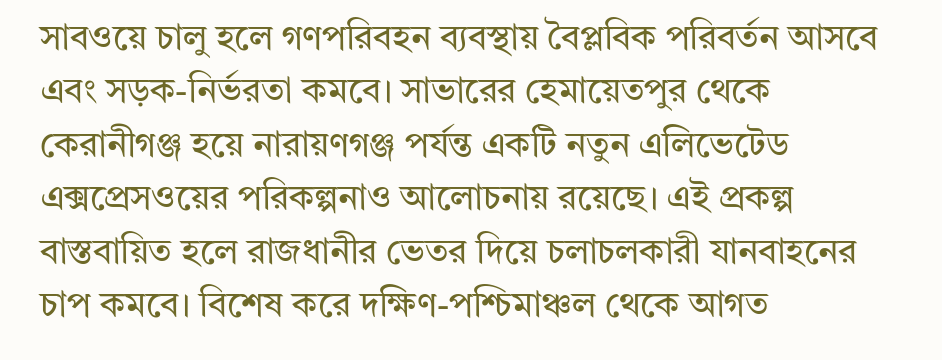সাবওয়ে চালু হলে গণপরিবহন ব্যবস্থায় বৈপ্লবিক পরিবর্তন আসবে এবং সড়ক-নির্ভরতা কমবে। সাভারের হেমায়েতপুর থেকে কেরানীগঞ্জ হয়ে নারায়ণগঞ্জ পর্যন্ত একটি নতুন এলিভেটেড এক্সপ্রেসওয়ের পরিকল্পনাও আলোচনায় রয়েছে। এই প্রকল্প বাস্তবায়িত হলে রাজধানীর ভেতর দিয়ে চলাচলকারী যানবাহনের চাপ কমবে। বিশেষ করে দক্ষিণ-পশ্চিমাঞ্চল থেকে আগত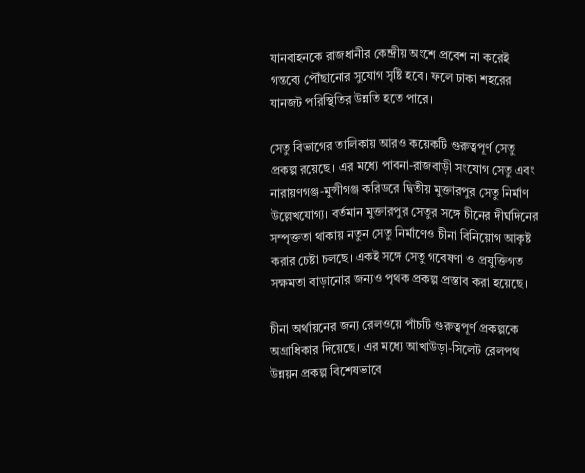যানবাহনকে রাজধানীর কেন্দ্রীয় অংশে প্রবেশ না করেই গন্তব্যে পৌঁছানোর সুযোগ সৃষ্টি হবে। ফলে ঢাকা শহরের যানজট পরিস্থিতির উন্নতি হতে পারে।

সেতু বিভাগের তালিকায় আরও কয়েকটি গুরুত্বপূর্ণ সেতু প্রকল্প রয়েছে। এর মধ্যে পাবনা-রাজবাড়ী সংযোগ সেতু এবং নারায়ণগঞ্জ-মুন্সীগঞ্জ করিডরে দ্বিতীয় মুক্তারপুর সেতু নির্মাণ উল্লেখযোগ্য। বর্তমান মুক্তারপুর সেতুর সঙ্গে চীনের দীর্ঘদিনের সম্পৃক্ততা থাকায় নতুন সেতু নির্মাণেও চীনা বিনিয়োগ আকৃষ্ট করার চেষ্টা চলছে। একই সঙ্গে সেতু গবেষণা ও প্রযুক্তিগত সক্ষমতা বাড়ানোর জন্যও পৃথক প্রকল্প প্রস্তাব করা হয়েছে।

চীনা অর্থায়নের জন্য রেলওয়ে পাঁচটি গুরুত্বপূর্ণ প্রকল্পকে অগ্রাধিকার দিয়েছে। এর মধ্যে আখাউড়া-সিলেট রেলপথ উন্নয়ন প্রকল্প বিশেষভাবে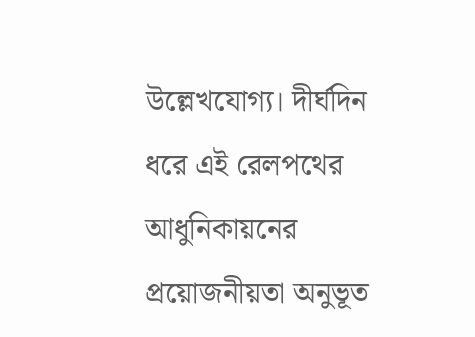উল্লেখযোগ্য। দীর্ঘদিন ধরে এই রেলপথের আধুনিকায়নের প্রয়োজনীয়তা অনুভূত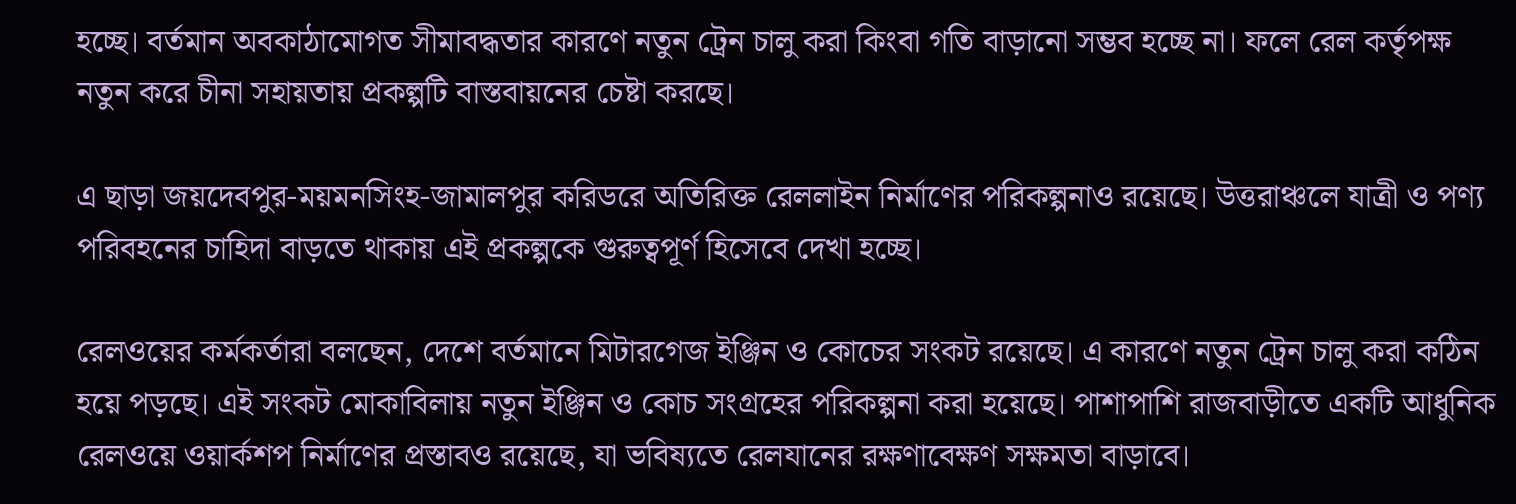হচ্ছে। বর্তমান অবকাঠামোগত সীমাবদ্ধতার কারণে নতুন ট্রেন চালু করা কিংবা গতি বাড়ানো সম্ভব হচ্ছে না। ফলে রেল কর্তৃপক্ষ নতুন করে চীনা সহায়তায় প্রকল্পটি বাস্তবায়নের চেষ্টা করছে।

এ ছাড়া জয়দেবপুর-ময়মনসিংহ-জামালপুর করিডরে অতিরিক্ত রেললাইন নির্মাণের পরিকল্পনাও রয়েছে। উত্তরাঞ্চলে যাত্রী ও পণ্য পরিবহনের চাহিদা বাড়তে থাকায় এই প্রকল্পকে গুরুত্বপূর্ণ হিসেবে দেখা হচ্ছে।

রেলওয়ের কর্মকর্তারা বলছেন, দেশে বর্তমানে মিটারগেজ ইঞ্জিন ও কোচের সংকট রয়েছে। এ কারণে নতুন ট্রেন চালু করা কঠিন হয়ে পড়ছে। এই সংকট মোকাবিলায় নতুন ইঞ্জিন ও কোচ সংগ্রহের পরিকল্পনা করা হয়েছে। পাশাপাশি রাজবাড়ীতে একটি আধুনিক রেলওয়ে ওয়ার্কশপ নির্মাণের প্রস্তাবও রয়েছে, যা ভবিষ্যতে রেলযানের রক্ষণাবেক্ষণ সক্ষমতা বাড়াবে।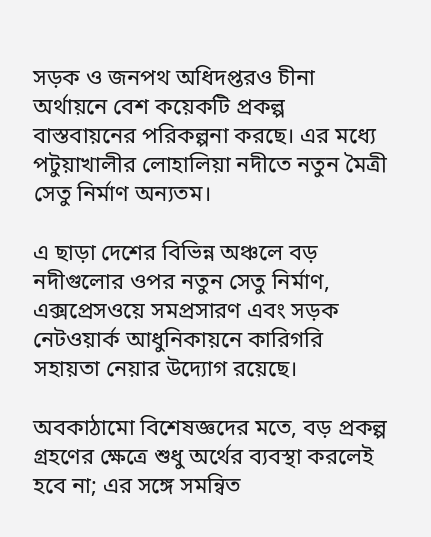সড়ক ও জনপথ অধিদপ্তরও চীনা অর্থায়নে বেশ কয়েকটি প্রকল্প বাস্তবায়নের পরিকল্পনা করছে। এর মধ্যে পটুয়াখালীর লোহালিয়া নদীতে নতুন মৈত্রী সেতু নির্মাণ অন্যতম।

এ ছাড়া দেশের বিভিন্ন অঞ্চলে বড় নদীগুলোর ওপর নতুন সেতু নির্মাণ, এক্সপ্রেসওয়ে সমপ্রসারণ এবং সড়ক নেটওয়ার্ক আধুনিকায়নে কারিগরি সহায়তা নেয়ার উদ্যোগ রয়েছে।

অবকাঠামো বিশেষজ্ঞদের মতে, বড় প্রকল্প গ্রহণের ক্ষেত্রে শুধু অর্থের ব্যবস্থা করলেই হবে না; এর সঙ্গে সমন্বিত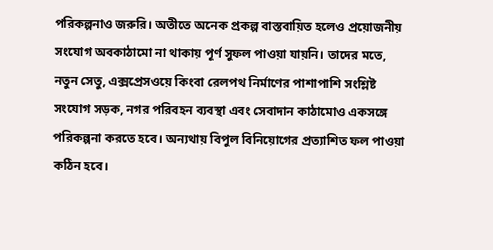পরিকল্পনাও জরুরি। অতীতে অনেক প্রকল্প বাস্তবায়িত হলেও প্রয়োজনীয় সংযোগ অবকাঠামো না থাকায় পূর্ণ সুফল পাওয়া যায়নি। তাদের মতে, নতুন সেতু, এক্সপ্রেসওয়ে কিংবা রেলপথ নির্মাণের পাশাপাশি সংশ্লিষ্ট সংযোগ সড়ক, নগর পরিবহন ব্যবস্থা এবং সেবাদান কাঠামোও একসঙ্গে পরিকল্পনা করতে হবে। অন্যথায় বিপুল বিনিয়োগের প্রত্যাশিত ফল পাওয়া কঠিন হবে।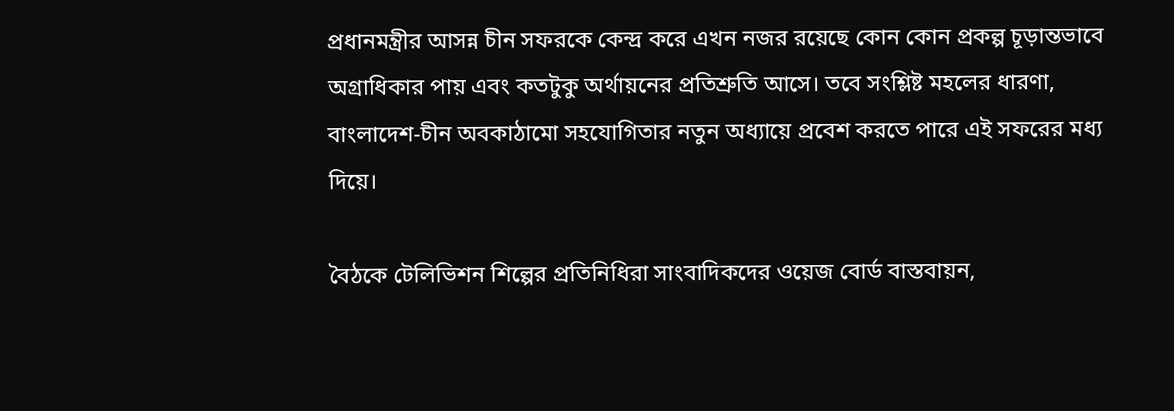প্রধানমন্ত্রীর আসন্ন চীন সফরকে কেন্দ্র করে এখন নজর রয়েছে কোন কোন প্রকল্প চূড়ান্তভাবে অগ্রাধিকার পায় এবং কতটুকু অর্থায়নের প্রতিশ্রুতি আসে। তবে সংশ্লিষ্ট মহলের ধারণা, বাংলাদেশ-চীন অবকাঠামো সহযোগিতার নতুন অধ্যায়ে প্রবেশ করতে পারে এই সফরের মধ্য দিয়ে।

বৈঠকে টেলিভিশন শিল্পের প্রতিনিধিরা সাংবাদিকদের ওয়েজ বোর্ড বাস্তবায়ন,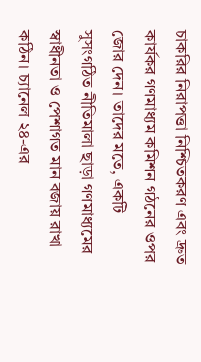চাকরির নিরাপত্তা নিশ্চিতকরণ এবং দ্রুত কার্যকর গণমাধ্যম কমিশন গঠনের ওপর জোর দেন। তাদের মতে, একটি সুসংগঠিত নীতিমালা ছাড়া গণমাধ্যমের স্বাধীনতা ও পেশাগত মান বজায় রাখা কঠিন। চ্যানেল ২৪-এর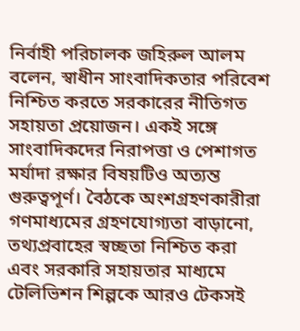নির্বাহী পরিচালক জহিরুল আলম বলেন, স্বাধীন সাংবাদিকতার পরিবেশ নিশ্চিত করতে সরকারের নীতিগত সহায়তা প্রয়োজন। একই সঙ্গে সাংবাদিকদের নিরাপত্তা ও পেশাগত মর্যাদা রক্ষার বিষয়টিও অত্যন্ত গুরুত্বপূর্ণ। বৈঠকে অংশগ্রহণকারীরা গণমাধ্যমের গ্রহণযোগ্যতা বাড়ানো, তথ্যপ্রবাহের স্বচ্ছতা নিশ্চিত করা এবং সরকারি সহায়তার মাধ্যমে টেলিভিশন শিল্পকে আরও টেকসই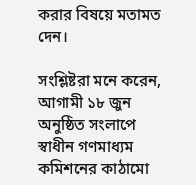করার বিষয়ে মতামত দেন।

সংশ্লিষ্টরা মনে করেন, আগামী ১৮ জুন অনুষ্ঠিত সংলাপে স্বাধীন গণমাধ্যম কমিশনের কাঠামো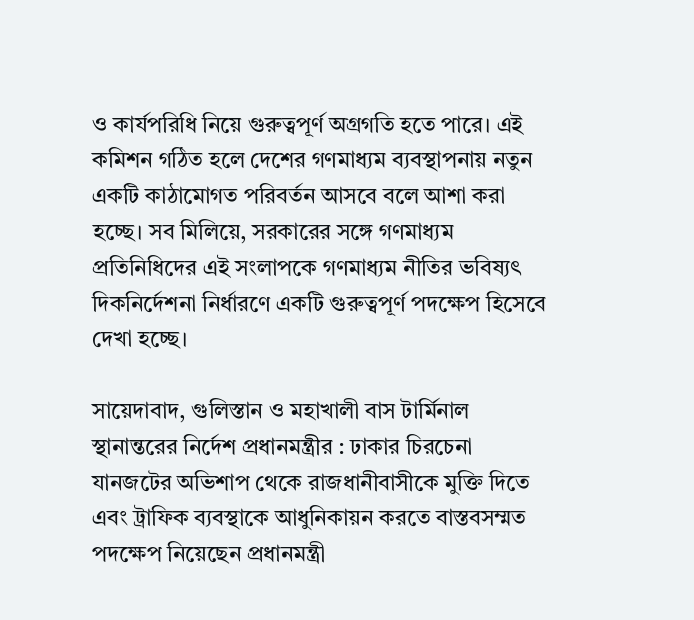ও কার্যপরিধি নিয়ে গুরুত্বপূর্ণ অগ্রগতি হতে পারে। এই কমিশন গঠিত হলে দেশের গণমাধ্যম ব্যবস্থাপনায় নতুন একটি কাঠামোগত পরিবর্তন আসবে বলে আশা করা হচ্ছে। সব মিলিয়ে, সরকারের সঙ্গে গণমাধ্যম প্রতিনিধিদের এই সংলাপকে গণমাধ্যম নীতির ভবিষ্যৎ দিকনির্দেশনা নির্ধারণে একটি গুরুত্বপূর্ণ পদক্ষেপ হিসেবে দেখা হচ্ছে।

সায়েদাবাদ, গুলিস্তান ও মহাখালী বাস টার্মিনাল স্থানান্তরের নির্দেশ প্রধানমন্ত্রীর : ঢাকার চিরচেনা যানজটের অভিশাপ থেকে রাজধানীবাসীকে মুক্তি দিতে এবং ট্রাফিক ব্যবস্থাকে আধুনিকায়ন করতে বাস্তবসম্মত পদক্ষেপ নিয়েছেন প্রধানমন্ত্রী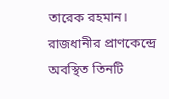তারেক রহমান। রাজধানীর প্রাণকেন্দ্রে অবস্থিত তিনটি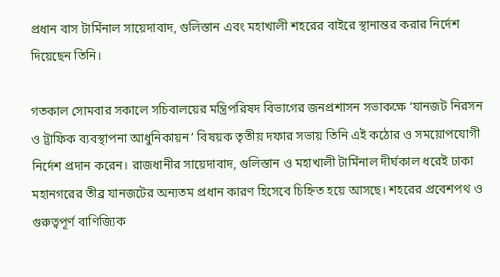প্রধান বাস টার্মিনাল সায়েদাবাদ, গুলিস্তান এবং মহাখালী শহরের বাইরে স্থানান্তর করার নির্দেশ দিয়েছেন তিনি।

গতকাল সোমবার সকালে সচিবালয়ের মন্ত্রিপরিষদ বিভাগের জনপ্রশাসন সভাকক্ষে ‘যানজট নিরসন ও ট্রাফিক ব্যবস্থাপনা আধুনিকায়ন’ বিষয়ক তৃতীয় দফার সভায় তিনি এই কঠোর ও সময়োপযোগী নির্দেশ প্রদান করেন। রাজধানীর সায়েদাবাদ, গুলিস্তান ও মহাখালী টার্মিনাল দীর্ঘকাল ধরেই ঢাকা মহানগরের তীব্র যানজটের অন্যতম প্রধান কারণ হিসেবে চিহ্নিত হয়ে আসছে। শহরের প্রবেশপথ ও গুরুত্বপূর্ণ বাণিজ্যিক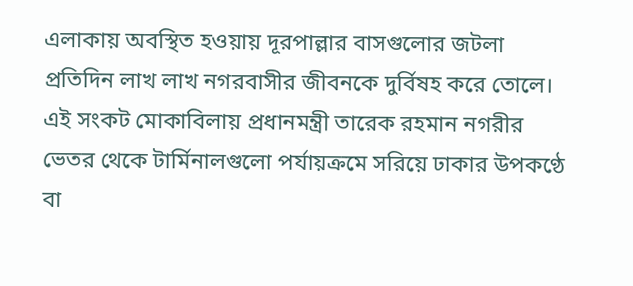এলাকায় অবস্থিত হওয়ায় দূরপাল্লার বাসগুলোর জটলা প্রতিদিন লাখ লাখ নগরবাসীর জীবনকে দুর্বিষহ করে তোলে। এই সংকট মোকাবিলায় প্রধানমন্ত্রী তারেক রহমান নগরীর ভেতর থেকে টার্মিনালগুলো পর্যায়ক্রমে সরিয়ে ঢাকার উপকণ্ঠে বা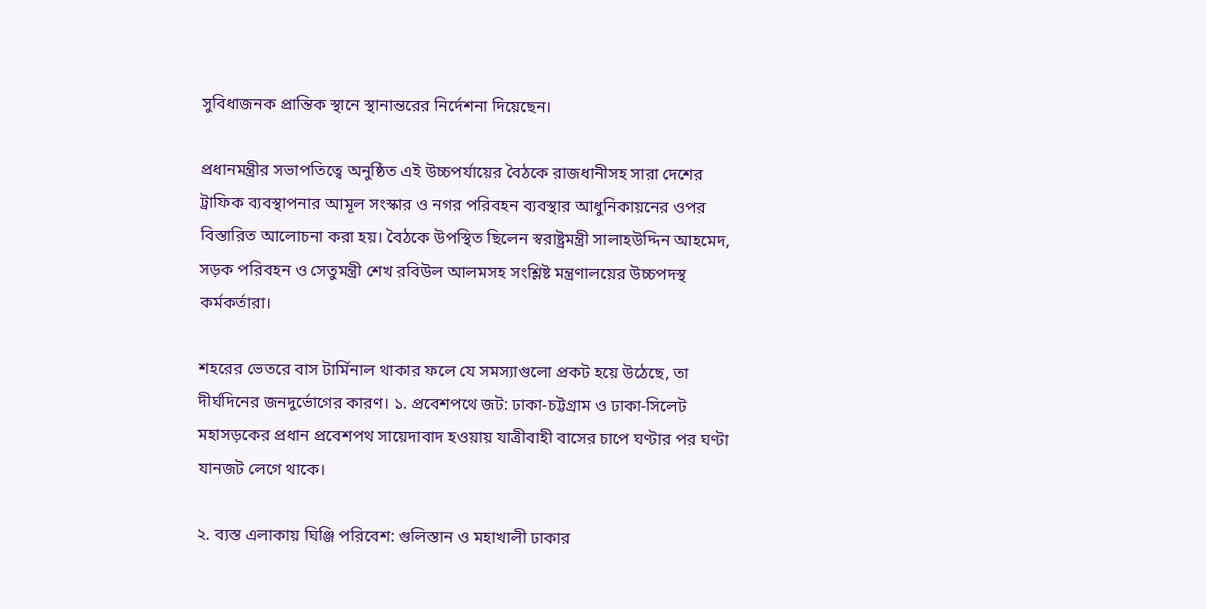সুবিধাজনক প্রান্তিক স্থানে স্থানান্তরের নির্দেশনা দিয়েছেন।

প্রধানমন্ত্রীর সভাপতিত্বে অনুষ্ঠিত এই উচ্চপর্যায়ের বৈঠকে রাজধানীসহ সারা দেশের ট্রাফিক ব্যবস্থাপনার আমূল সংস্কার ও নগর পরিবহন ব্যবস্থার আধুনিকায়নের ওপর বিস্তারিত আলোচনা করা হয়। বৈঠকে উপস্থিত ছিলেন স্বরাষ্ট্রমন্ত্রী সালাহউদ্দিন আহমেদ, সড়ক পরিবহন ও সেতুমন্ত্রী শেখ রবিউল আলমসহ সংশ্লিষ্ট মন্ত্রণালয়ের উচ্চপদস্থ কর্মকর্তারা।

শহরের ভেতরে বাস টার্মিনাল থাকার ফলে যে সমস্যাগুলো প্রকট হয়ে উঠেছে, তা দীর্ঘদিনের জনদুর্ভোগের কারণ। ১. প্রবেশপথে জট: ঢাকা-চট্টগ্রাম ও ঢাকা-সিলেট মহাসড়কের প্রধান প্রবেশপথ সায়েদাবাদ হওয়ায় যাত্রীবাহী বাসের চাপে ঘণ্টার পর ঘণ্টা যানজট লেগে থাকে।

২. ব্যস্ত এলাকায় ঘিঞ্জি পরিবেশ: গুলিস্তান ও মহাখালী ঢাকার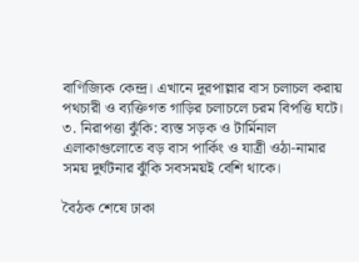বাণিজ্যিক কেন্দ্র। এখানে দূরপাল্লার বাস চলাচল করায় পথচারী ও ব্যক্তিগত গাড়ির চলাচলে চরম বিপত্তি ঘটে। ৩. নিরাপত্তা ঝুঁকি: ব্যস্ত সড়ক ও টার্মিনাল এলাকাগুলোতে বড় বাস পার্কিং ও যাত্রী ওঠা-নামার সময় দুর্ঘটনার ঝুঁকি সবসময়ই বেশি থাকে।

বৈঠক শেষে ঢাকা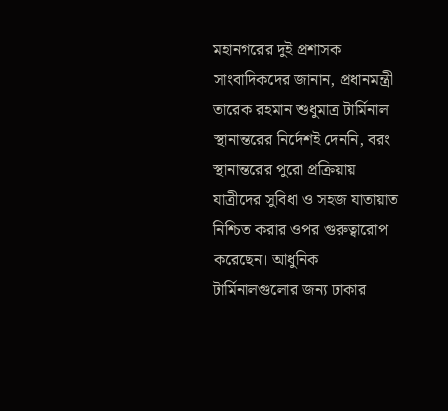মহানগরের দুই প্রশাসক সাংবাদিকদের জানান, প্রধানমন্ত্রী তারেক রহমান শুধুমাত্র টার্মিনাল স্থানান্তরের নির্দেশই দেননি, বরং স্থানান্তরের পুরো প্রক্রিয়ায় যাত্রীদের সুবিধা ও সহজ যাতায়াত নিশ্চিত করার ওপর গুরুত্বারোপ করেছেন। আধুনিক টার্মিনালগুলোর জন্য ঢাকার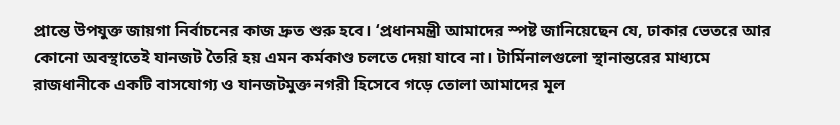প্রান্তে উপযুক্ত জায়গা নির্বাচনের কাজ দ্রুত শুরু হবে। ‘প্রধানমন্ত্রী আমাদের স্পষ্ট জানিয়েছেন যে, ঢাকার ভেতরে আর কোনো অবস্থাতেই যানজট তৈরি হয় এমন কর্মকাণ্ড চলতে দেয়া যাবে না। টার্মিনালগুলো স্থানান্তরের মাধ্যমে রাজধানীকে একটি বাসযোগ্য ও যানজটমুক্ত নগরী হিসেবে গড়ে তোলা আমাদের মূল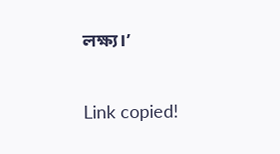লক্ষ্য।’

Link copied!